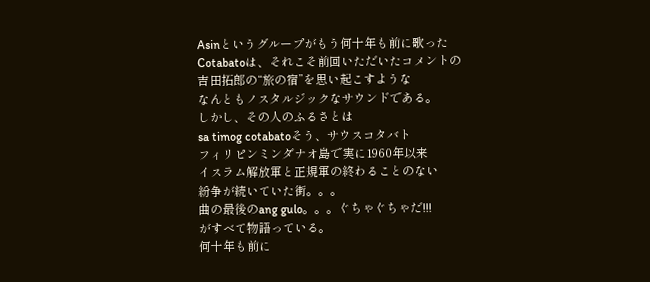Asinというグループがもう何十年も前に歌った
Cotabatoは、それこそ前回いただいたコメントの
吉田拓郎の“旅の宿”を思い起こすような
なんともノスタルジックなサウンドである。
しかし、その人のふるさとは
sa timog cotabatoそう、サウスコタバト
フィリピンミンダナオ島で実に1960年以来
イスラム解放軍と正規軍の終わることのない
紛争が続いていた街。。。
曲の最後のang gulo。。。ぐちゃぐちゃだ!!!
がすべて物語っている。
何十年も前に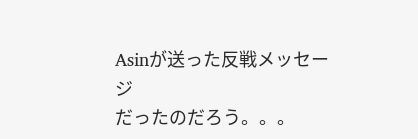Asinが送った反戦メッセージ
だったのだろう。。。